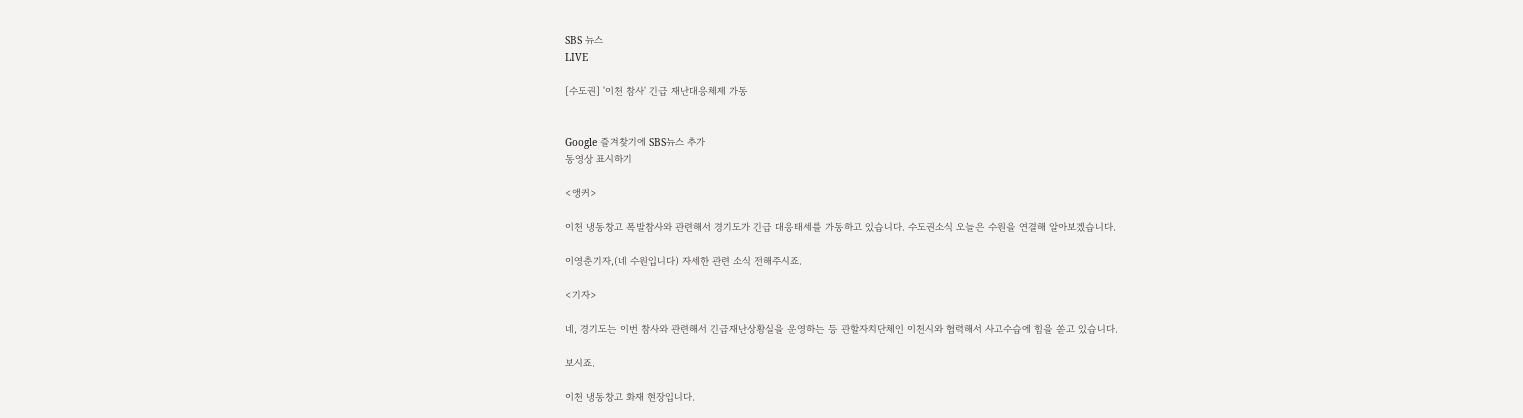SBS 뉴스
LIVE

[수도권] '이천 참사' 긴급 재난대응체제 가동


Google 즐겨찾기에 SBS뉴스 추가
동영상 표시하기

<앵커>

이천 냉동창고 폭발참사와 관련해서 경기도가 긴급 대응태세를 가동하고 있습니다. 수도권소식 오늘은 수원을 연결해 알아보겠습니다.

이영춘기자,(네 수원입니다) 자세한 관련 소식 전해주시죠.

<기자>

네, 경기도는 이번 참사와 관련해서 긴급재난상황실을 운영하는 등 관할자치단체인 이천시와 협력해서 사고수습에 힘을 쏟고 있습니다.

보시죠.

이천 냉동창고 화재 현장입니다.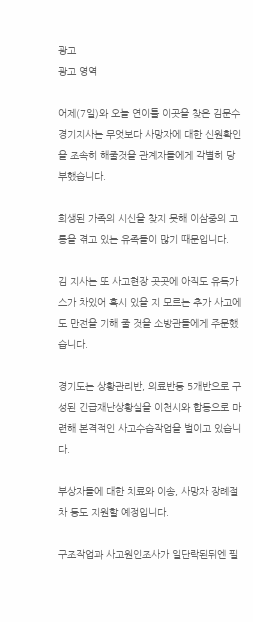광고
광고 영역

어제(7일)와 오늘 연이틀 이곳을 찾은 김문수 경기지사는 무엇보다 사망자에 대한 신원확인을 조속히 해줄것을 관계자들에게 각별히 당부했습니다.

희생된 가족의 시신을 찾지 못해 이삼중의 고통을 겪고 있는 유족들이 많기 때문입니다.

김 지사는 또 사고현장 곳곳에 아직도 유독가스가 차있어 혹시 있을 지 모르는 추가 사고에도 만전을 기해 줄 것을 소방관들에게 주문했습니다.

경기도는 상황관리반, 의료반등 5개반으로 구성된 긴급재난상황실을 이천시와 합동으로 마련해 본격적인 사고수습작업을 벌이고 있습니다.

부상자들에 대한 치료와 이송, 사망자 장례절차 등도 지원할 예정입니다.

구조작업과 사고원인조사가 일단락된뒤엔 필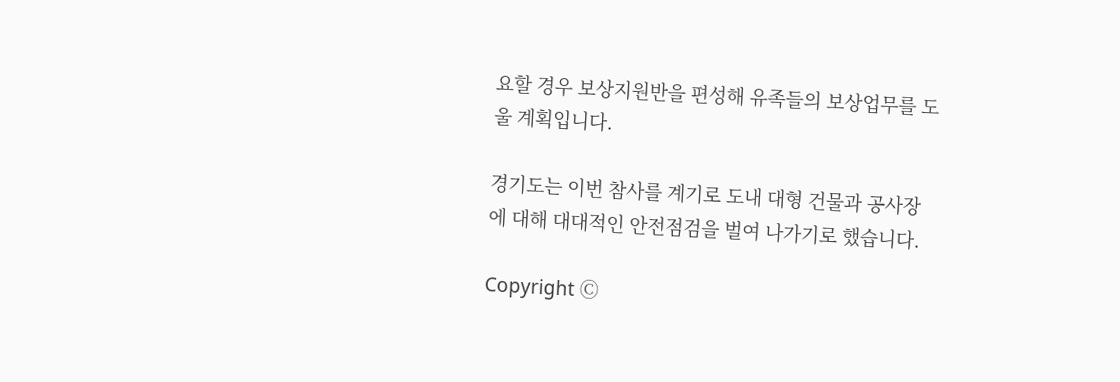요할 경우 보상지원반을 편성해 유족들의 보상업무를 도울 계획입니다.

경기도는 이번 참사를 계기로 도내 대형 건물과 공사장에 대해 대대적인 안전점검을 벌여 나가기로 했습니다.

Copyright Ⓒ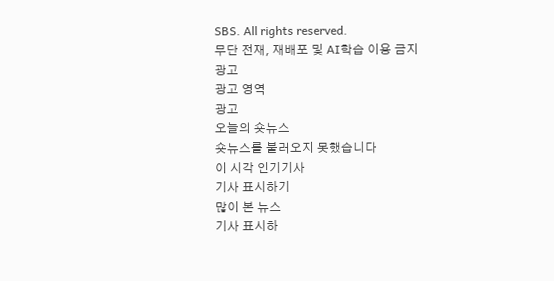SBS. All rights reserved.
무단 전재, 재배포 및 AI학습 이용 금지
광고
광고 영역
광고
오늘의 숏뉴스
숏뉴스를 불러오지 못했습니다
이 시각 인기기사
기사 표시하기
많이 본 뉴스
기사 표시하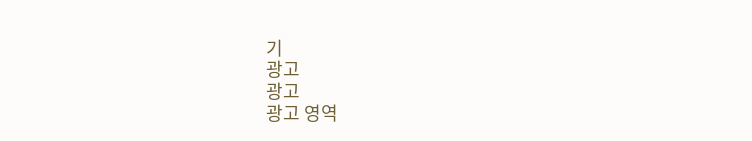기
광고
광고
광고 영역